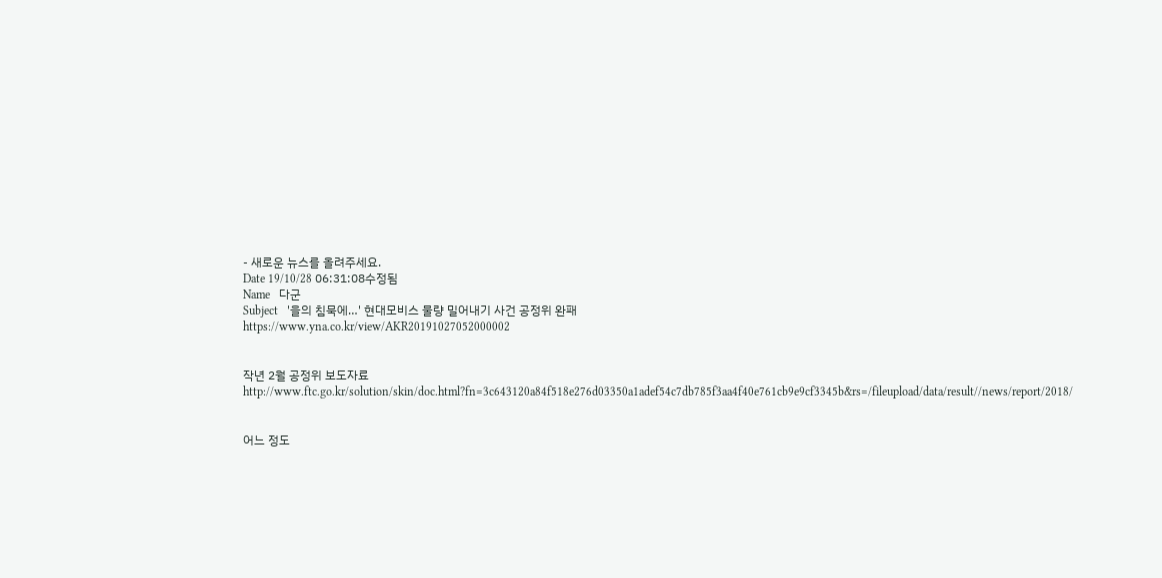- 새로운 뉴스를 올려주세요.
Date 19/10/28 06:31:08수정됨
Name   다군
Subject   '을의 침묵에…' 현대모비스 물량 밀어내기 사건 공정위 완패
https://www.yna.co.kr/view/AKR20191027052000002


작년 2월 공정위 보도자료
http://www.ftc.go.kr/solution/skin/doc.html?fn=3c643120a84f518e276d03350a1adef54c7db785f3aa4f40e761cb9e9cf3345b&rs=/fileupload/data/result//news/report/2018/


어느 정도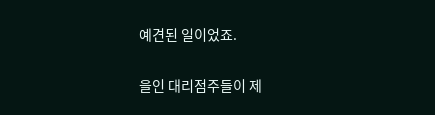예견된 일이었죠.

을인 대리점주들이 제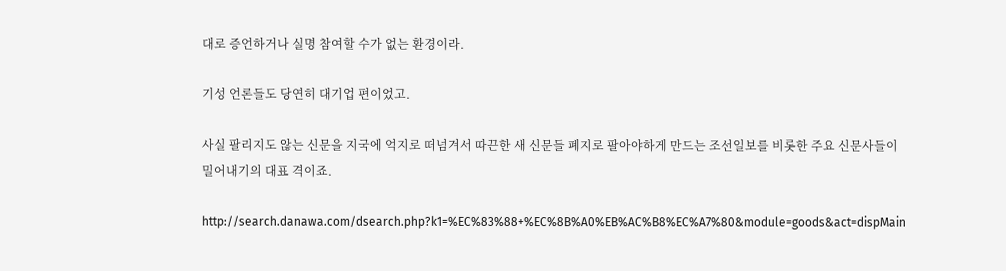대로 증언하거나 실명 참여할 수가 없는 환경이라.

기성 언론들도 당연히 대기업 편이었고.

사실 팔리지도 않는 신문을 지국에 억지로 떠넘겨서 따끈한 새 신문들 폐지로 팔아야하게 만드는 조선일보를 비롯한 주요 신문사들이 밀어내기의 대표 격이죠.

http://search.danawa.com/dsearch.php?k1=%EC%83%88+%EC%8B%A0%EB%AC%B8%EC%A7%80&module=goods&act=dispMain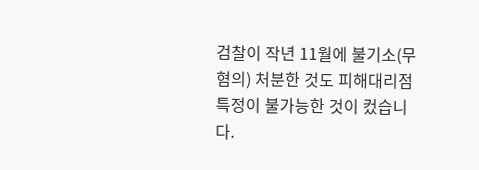검찰이 작년 11월에 불기소(무혐의) 처분한 것도 피해대리점 특정이 불가능한 것이 컸습니다.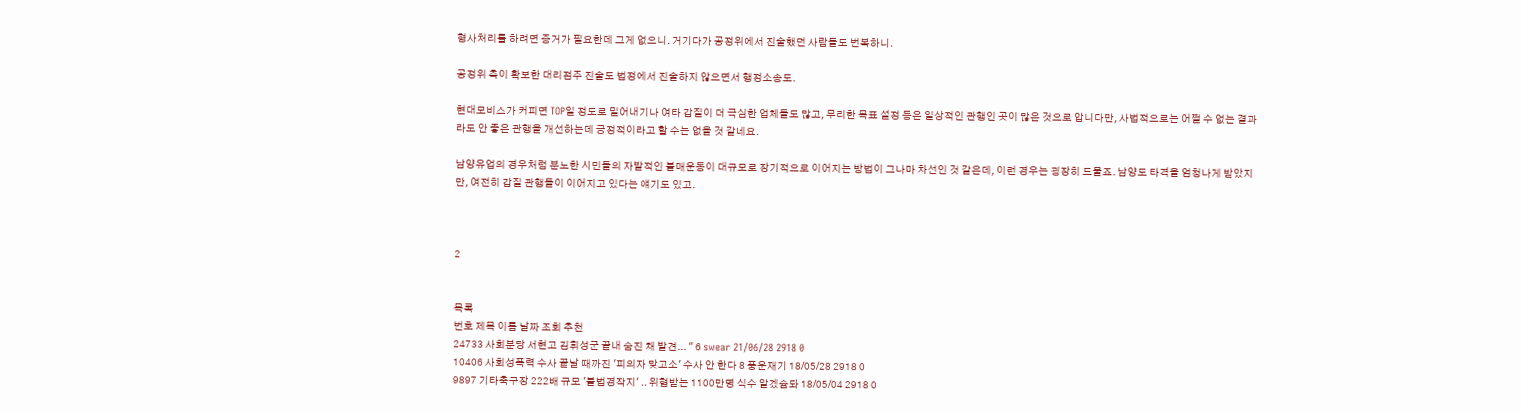형사처리를 하려면 증거가 필요한데 그게 없으니. 거기다가 공정위에서 진술했던 사람들도 번복하니.

공정위 측이 확보한 대리점주 진술도 법정에서 진술하지 않으면서 행정소송도.

현대모비스가 커피면 TOP일 정도로 밀어내기나 여타 갑질이 더 극심한 업체들도 많고, 무리한 목표 설정 등은 일상적인 관행인 곳이 많은 것으로 압니다만, 사법적으로는 어쩔 수 없는 결과라도 안 좋은 관행을 개선하는데 긍정적이라고 할 수는 없을 것 같네요.

남양유업의 경우처럼 분노한 시민들의 자발적인 불매운동이 대규모로 장기적으로 이어지는 방법이 그나마 차선인 것 같은데, 이런 경우는 굉장히 드물죠. 남양도 타격을 엄청나게 받았지만, 여전히 갑질 관행들이 이어지고 있다는 얘기도 있고.



2


목록
번호 제목 이름 날짜 조회 추천
24733 사회분당 서현고 김휘성군 끝내 숨진 채 발견... " 6 swear 21/06/28 2918 0
10406 사회성폭력 수사 끝날 때까진 '피의자 맞고소' 수사 안 한다 8 풍운재기 18/05/28 2918 0
9897 기타축구장 222배 규모 '불법경작지' .. 위협받는 1100만명 식수 알겠슘돠 18/05/04 2918 0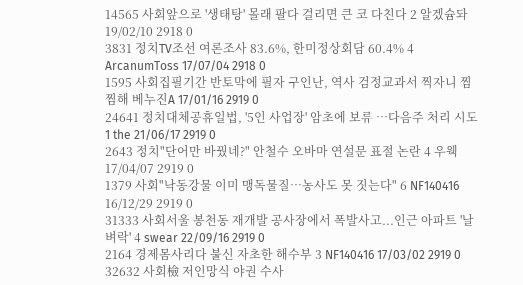14565 사회앞으로 '생태탕' 몰래 팔다 걸리면 큰 코 다친다 2 알겠슘돠 19/02/10 2918 0
3831 정치TV조선 여론조사 83.6%, 한미정상회담 60.4% 4 ArcanumToss 17/07/04 2918 0
1595 사회집필기간 반토막에 필자 구인난, 역사 검정교과서 찍자니 찜찜해 베누진A 17/01/16 2919 0
24641 정치대체공휴일법, '5인 사업장' 암초에 보류 …다음주 처리 시도 1 the 21/06/17 2919 0
2643 정치"단어만 바꿨네?" 안철수 오바마 연설문 표절 논란 4 우웩 17/04/07 2919 0
1379 사회"낙동강물 이미 맹독물질…농사도 못 짓는다" 6 NF140416 16/12/29 2919 0
31333 사회서울 봉천동 재개발 공사장에서 폭발사고...인근 아파트 '날벼락' 4 swear 22/09/16 2919 0
2164 경제몸사리다 불신 자초한 해수부 3 NF140416 17/03/02 2919 0
32632 사회檢 저인망식 야권 수사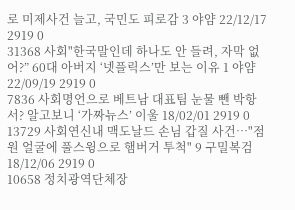로 미제사건 늘고, 국민도 피로감 3 야얌 22/12/17 2919 0
31368 사회"한국말인데 하나도 안 들려, 자막 없어?” 60대 아버지 ‘넷플릭스’만 보는 이유 1 야얌 22/09/19 2919 0
7836 사회명언으로 베트남 대표팀 눈물 뺀 박항서? 알고보니 ‘가짜뉴스’ 이울 18/02/01 2919 0
13729 사회연신내 맥도날드 손님 갑질 사건…"점원 얼굴에 풀스윙으로 햄버거 투척" 9 구밀복검 18/12/06 2919 0
10658 정치광역단체장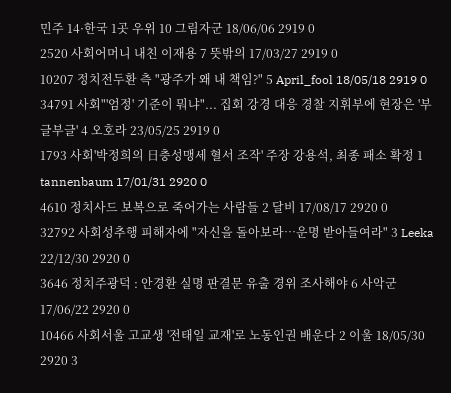민주 14·한국 1곳 우위 10 그림자군 18/06/06 2919 0
2520 사회어머니 내친 이재용 7 뜻밖의 17/03/27 2919 0
10207 정치전두환 측 "광주가 왜 내 책임?" 5 April_fool 18/05/18 2919 0
34791 사회"'엄정' 기준이 뭐냐"... 집회 강경 대응 경찰 지휘부에 현장은 '부글부글' 4 오호라 23/05/25 2919 0
1793 사회'박정희의 日충성맹세 혈서 조작' 주장 강용석, 최종 패소 확정 1 tannenbaum 17/01/31 2920 0
4610 정치사드 보복으로 죽어가는 사람들 2 달비 17/08/17 2920 0
32792 사회성추행 피해자에 "자신을 돌아보라…운명 받아들여라" 3 Leeka 22/12/30 2920 0
3646 정치주광덕 : 안경환 실명 판결문 유출 경위 조사해야 6 사악군 17/06/22 2920 0
10466 사회서울 고교생 '전태일 교재'로 노동인권 배운다 2 이울 18/05/30 2920 3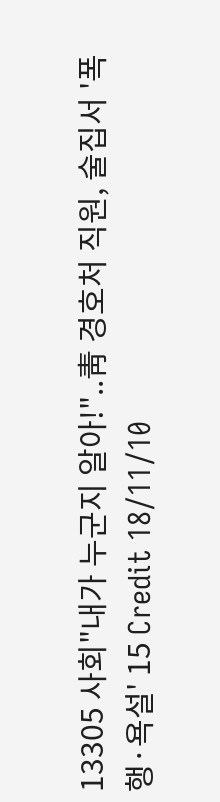13305 사회"내가 누군지 알아!"..靑 경호처 직원, 술집서 '폭행·욕설' 15 Credit 18/11/10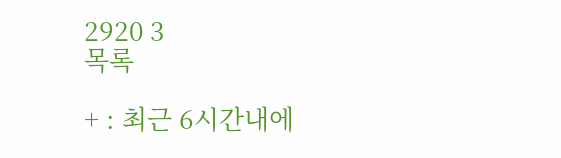2920 3
목록

+ : 최근 6시간내에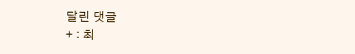달린 댓글
+ : 최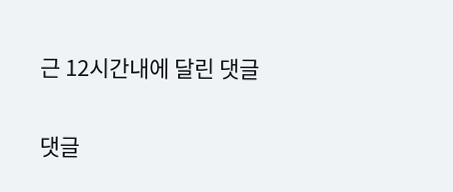근 12시간내에 달린 댓글

댓글